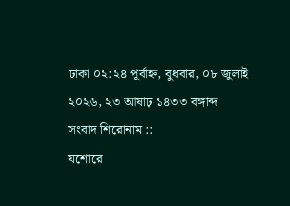ঢাকা ০২:২৪ পূর্বাহ্ন, বুধবার, ০৮ জুলাই ২০২৬, ২৩ আষাঢ় ১৪৩৩ বঙ্গাব্দ
সংবাদ শিরোনাম ::
যশোরে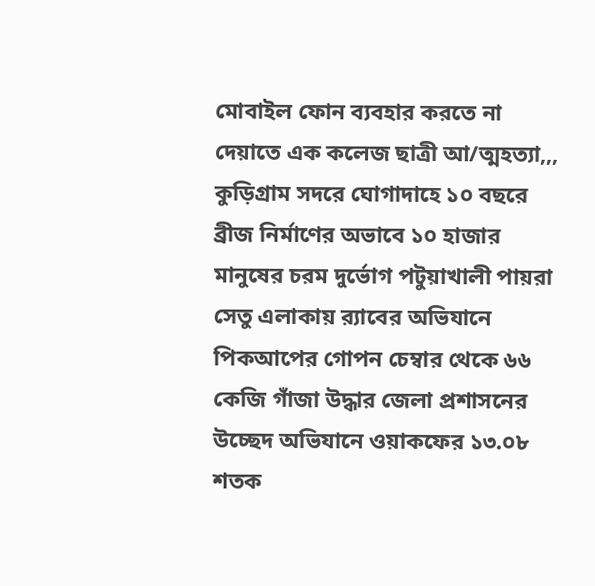মোবাইল ফোন ব্যবহার করতে না দেয়াতে এক কলেজ ছাত্রী আ/ত্মহত্যা,,, কুড়িগ্রাম সদরে ঘোগাদাহে ১০ বছরে ব্রীজ নির্মাণের অভাবে ১০ হাজার মানুষের চরম দুর্ভোগ পটুয়াখালী পায়রা সেতু এলাকায় র‌্যাবের অভিযানে পিকআপের গোপন চেম্বার থেকে ৬৬ কেজি গাঁজা উদ্ধার জেলা প্রশাসনের উচ্ছেদ অভিযানে ওয়াকফের ১৩.০৮ শতক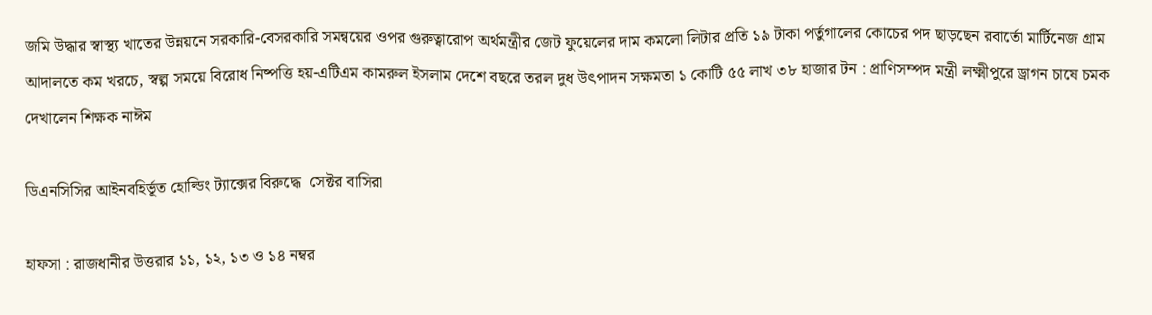জমি উদ্ধার স্বাস্থ্য খাতের উন্নয়নে সরকারি-বেসরকারি সমন্বয়ের ওপর গুরুত্বারোপ অর্থমন্ত্রীর জেট ফুয়েলের দাম কমলো লিটার প্রতি ১৯ টাকা পর্তুগালের কোচের পদ ছাড়ছেন রবার্তো মার্টিনেজ গ্রাম আদালতে কম খরচে, স্বল্প সময়ে বিরোধ নিষ্পত্তি হয়-এটিএম কামরুল ইসলাম দেশে বছরে তরল দুধ উৎপাদন সক্ষমতা ১ কোটি ৫৫ লাখ ৩৮ হাজার টন : প্রাণিসম্পদ মন্ত্রী লক্ষ্মীপুরে ড্রাগন চাষে চমক দেখালেন শিক্ষক নাঈম

ডিএনসিসির আইনবহির্ভূত হোল্ডিং ট্যাক্সের বিরুদ্ধে  সেক্টর বাসিরা

হাফসা : রাজধানীর উত্তরার ১১, ১২, ১৩ ও ১৪ নম্বর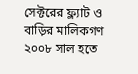সেক্টরের ফ্ল্যাট ও বাড়ির মালিকগণ ২০০৮ সাল হতে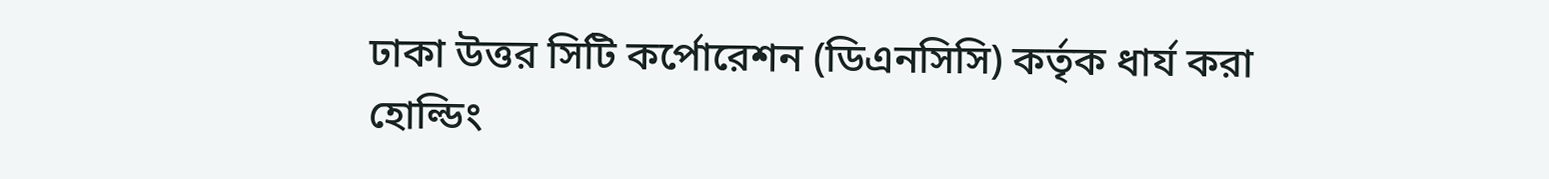ঢাকা উত্তর সিটি কর্পোরেশন (ডিএনসিসি) কর্তৃক ধার্য করা হোল্ডিং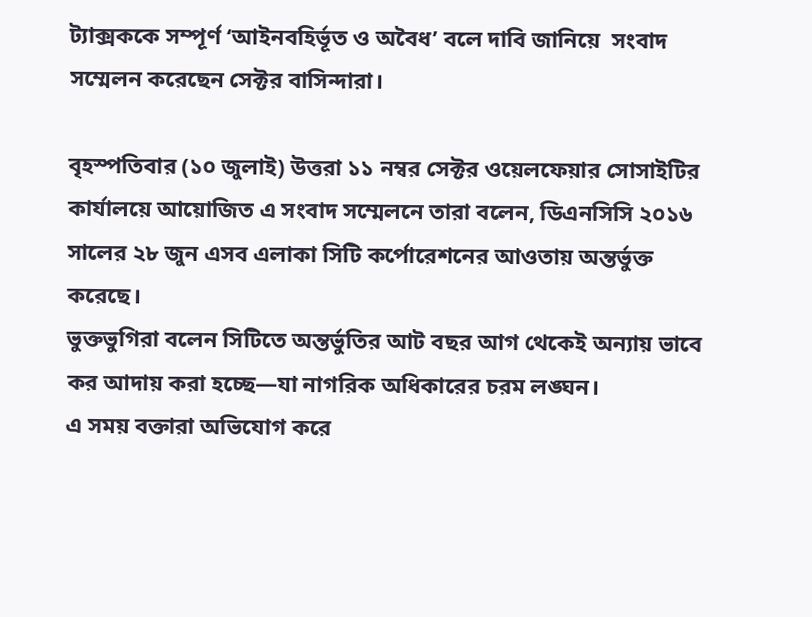ট্যাক্সককে সম্পূর্ণ ‘আইনবহির্ভূত ও অবৈধ’ বলে দাবি জানিয়ে  সংবাদ সম্মেলন করেছেন সেক্টর বাসিন্দারা।

বৃহস্পতিবার (১০ জুলাই) উত্তরা ১১ নম্বর সেক্টর ওয়েলফেয়ার সোসাইটির কার্যালয়ে আয়োজিত এ সংবাদ সম্মেলনে তারা বলেন, ডিএনসিসি ২০১৬ সালের ২৮ জুন এসব এলাকা সিটি কর্পোরেশনের আওতায় অন্তর্ভুক্ত করেছে।
ভুক্তভুগিরা বলেন সিটিতে অন্তর্ভুতির আট বছর আগ থেকেই অন্যায় ভাবে কর আদায় করা হচ্ছে—যা নাগরিক অধিকারের চরম লঙ্ঘন।
এ সময় বক্তারা অভিযোগ করে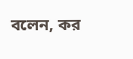বলেন, কর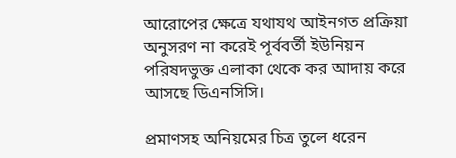আরোপের ক্ষেত্রে যথাযথ আইনগত প্রক্রিয়া অনুসরণ না করেই পূর্ববর্তী ইউনিয়ন পরিষদভুক্ত এলাকা থেকে কর আদায় করে আসছে ডিএনসিসি।

প্রমাণসহ অনিয়মের চিত্র তুলে ধরেন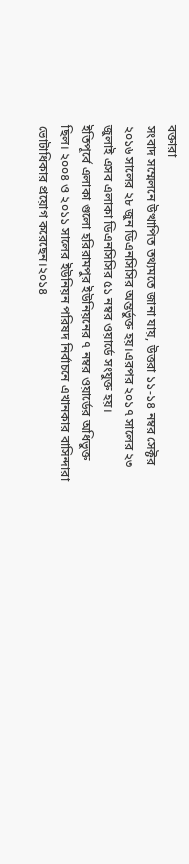বক্তারা
সংবাদ সম্মেলনে উত্থাপিত তথ্যমতে জানা যায়, উত্তরা ১১-১৪ নম্বর সেক্টর ২০১৬ সালের ২৮ জুন ডিএনসিসির অন্তর্ভুক্ত হয়।এরপর ২০১৭ সালের ২৩ জুলাই এসব এলাকা ডিএনসিসির ৫১ নম্বর ওয়ার্ডে সংযুক্ত হয়।
ইতিপূর্বে এলাকা গুলো হরিরামপুর ইউনিয়নের ৭ নম্বর ওয়ার্ডের অধিভুক্ত ছিল। ২০০৪ ও ২০১১ সালের ইউনিয়ন পরিষদ নির্বাচনে এখানকার বাসিন্দারা ভোটাধিকার প্রয়োগ করেছেন।২০১৪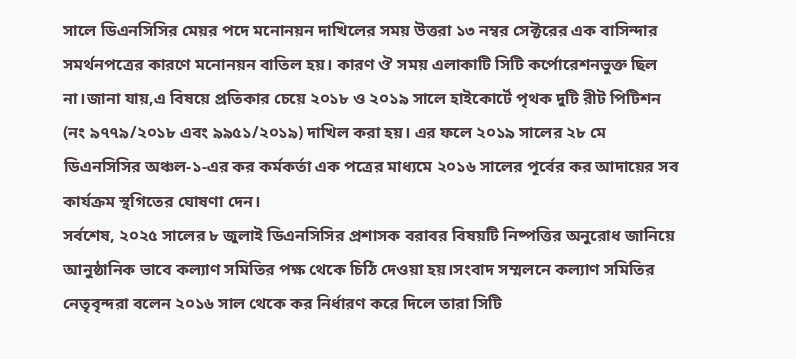সালে ডিএনসিসির মেয়র পদে মনোনয়ন দাখিলের সময় উত্তরা ১৩ নম্বর সেক্টরের এক বাসিন্দার সমর্থনপত্রের কারণে মনোনয়ন বাতিল হয়। কারণ ঔ সময় এলাকাটি সিটি কর্পোরেশনভুক্ত ছিল না।জানা যায়,এ বিষয়ে প্রতিকার চেয়ে ২০১৮ ও ২০১৯ সালে হাইকোর্টে পৃথক দুটি রীট পিটিশন (নং ৯৭৭৯/২০১৮ এবং ৯৯৫১/২০১৯) দাখিল করা হয়। এর ফলে ২০১৯ সালের ২৮ মে ডিএনসিসির অঞ্চল-১-এর কর কর্মকর্তা এক পত্রের মাধ্যমে ২০১৬ সালের পূর্বের কর আদায়ের সব কার্যক্রম স্থগিতের ঘোষণা দেন।
সর্বশেষ, ২০২৫ সালের ৮ জুলাই ডিএনসিসির প্রশাসক বরাবর বিষয়টি নিষ্পত্তির অনুরোধ জানিয়ে আনুষ্ঠানিক ভাবে কল্যাণ সমিতির পক্ষ থেকে চিঠি দেওয়া হয়।সংবাদ সম্মলনে কল্যাণ সমিতির নেতৃবৃন্দরা বলেন ২০১৬ সাল থেকে কর নির্ধারণ করে দিলে তারা সিটি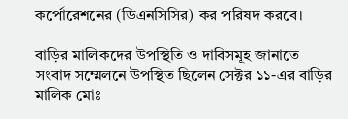কর্পোরেশনের (ডিএনসিসির) কর পরিষদ করবে।

বাড়ির মালিকদের উপস্থিতি ও দাবিসমূহ জানাতে
সংবাদ সম্মেলনে উপস্থিত ছিলেন সেক্টর ১১-এর বাড়ির মালিক মোঃ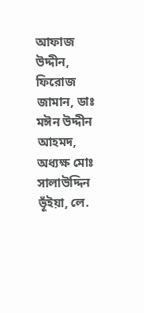আফাজ উদ্দীন, ফিরোজ জামান, ডাঃ মঈন উদ্দীন আহমদ, অধ্যক্ষ মোঃ সালাউদ্দিন ভূঁইয়া, লে.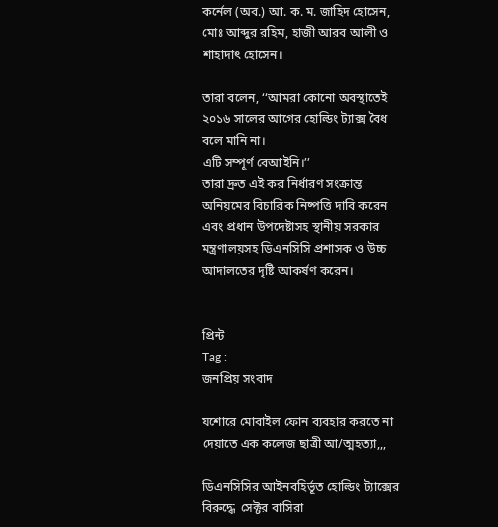কর্নেল (অব.) আ. ক. ম. জাহিদ হোসেন, মোঃ আব্দুর রহিম, হাজী আরব আলী ও শাহাদাৎ হোসেন।

তারা বলেন, ‘‘আমরা কোনো অবস্থাতেই ২০১৬ সালের আগের হোল্ডিং ট্যাক্স বৈধ বলে মানি না।
এটি সম্পূর্ণ বেআইনি।’’
তারা দ্রুত এই কর নির্ধারণ সংক্রান্ত অনিয়মের বিচারিক নিষ্পত্তি দাবি করেন এবং প্রধান উপদেষ্টাসহ স্থানীয় সরকার মন্ত্রণালয়সহ ডিএনসিসি প্রশাসক ও উচ্চ আদালতের দৃষ্টি আকর্ষণ করেন।


প্রিন্ট
Tag :
জনপ্রিয় সংবাদ

যশোরে মোবাইল ফোন ব্যবহার করতে না দেয়াতে এক কলেজ ছাত্রী আ/ত্মহত্যা,,,

ডিএনসিসির আইনবহির্ভূত হোল্ডিং ট্যাক্সের বিরুদ্ধে  সেক্টর বাসিরা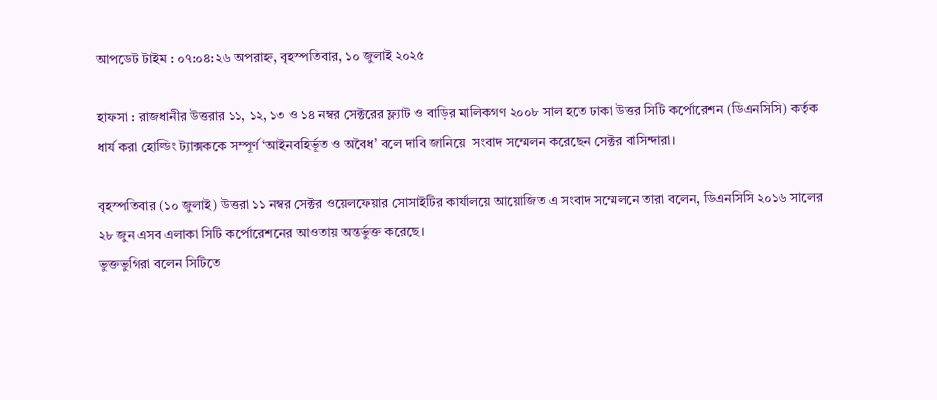আপডেট টাইম : ০৭:০৪:২৬ অপরাহ্ন, বৃহস্পতিবার, ১০ জুলাই ২০২৫

হাফসা : রাজধানীর উত্তরার ১১, ১২, ১৩ ও ১৪ নম্বর সেক্টরের ফ্ল্যাট ও বাড়ির মালিকগণ ২০০৮ সাল হতে ঢাকা উত্তর সিটি কর্পোরেশন (ডিএনসিসি) কর্তৃক ধার্য করা হোল্ডিং ট্যাক্সককে সম্পূর্ণ ‘আইনবহির্ভূত ও অবৈধ’ বলে দাবি জানিয়ে  সংবাদ সম্মেলন করেছেন সেক্টর বাসিন্দারা।

বৃহস্পতিবার (১০ জুলাই) উত্তরা ১১ নম্বর সেক্টর ওয়েলফেয়ার সোসাইটির কার্যালয়ে আয়োজিত এ সংবাদ সম্মেলনে তারা বলেন, ডিএনসিসি ২০১৬ সালের ২৮ জুন এসব এলাকা সিটি কর্পোরেশনের আওতায় অন্তর্ভুক্ত করেছে।
ভুক্তভুগিরা বলেন সিটিতে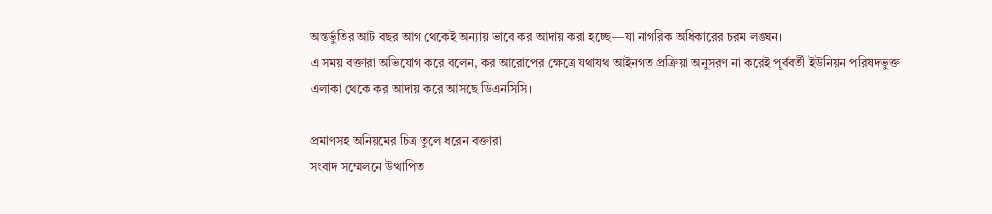অন্তর্ভুতির আট বছর আগ থেকেই অন্যায় ভাবে কর আদায় করা হচ্ছে—যা নাগরিক অধিকারের চরম লঙ্ঘন।
এ সময় বক্তারা অভিযোগ করে বলেন, কর আরোপের ক্ষেত্রে যথাযথ আইনগত প্রক্রিয়া অনুসরণ না করেই পূর্ববর্তী ইউনিয়ন পরিষদভুক্ত এলাকা থেকে কর আদায় করে আসছে ডিএনসিসি।

প্রমাণসহ অনিয়মের চিত্র তুলে ধরেন বক্তারা
সংবাদ সম্মেলনে উত্থাপিত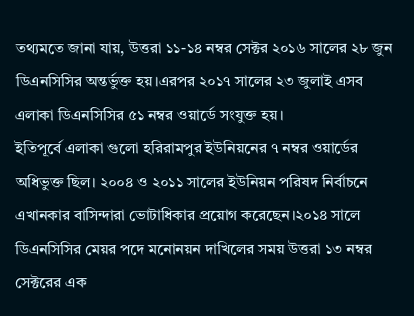তথ্যমতে জানা যায়, উত্তরা ১১-১৪ নম্বর সেক্টর ২০১৬ সালের ২৮ জুন ডিএনসিসির অন্তর্ভুক্ত হয়।এরপর ২০১৭ সালের ২৩ জুলাই এসব এলাকা ডিএনসিসির ৫১ নম্বর ওয়ার্ডে সংযুক্ত হয়।
ইতিপূর্বে এলাকা গুলো হরিরামপুর ইউনিয়নের ৭ নম্বর ওয়ার্ডের অধিভুক্ত ছিল। ২০০৪ ও ২০১১ সালের ইউনিয়ন পরিষদ নির্বাচনে এখানকার বাসিন্দারা ভোটাধিকার প্রয়োগ করেছেন।২০১৪ সালে ডিএনসিসির মেয়র পদে মনোনয়ন দাখিলের সময় উত্তরা ১৩ নম্বর সেক্টরের এক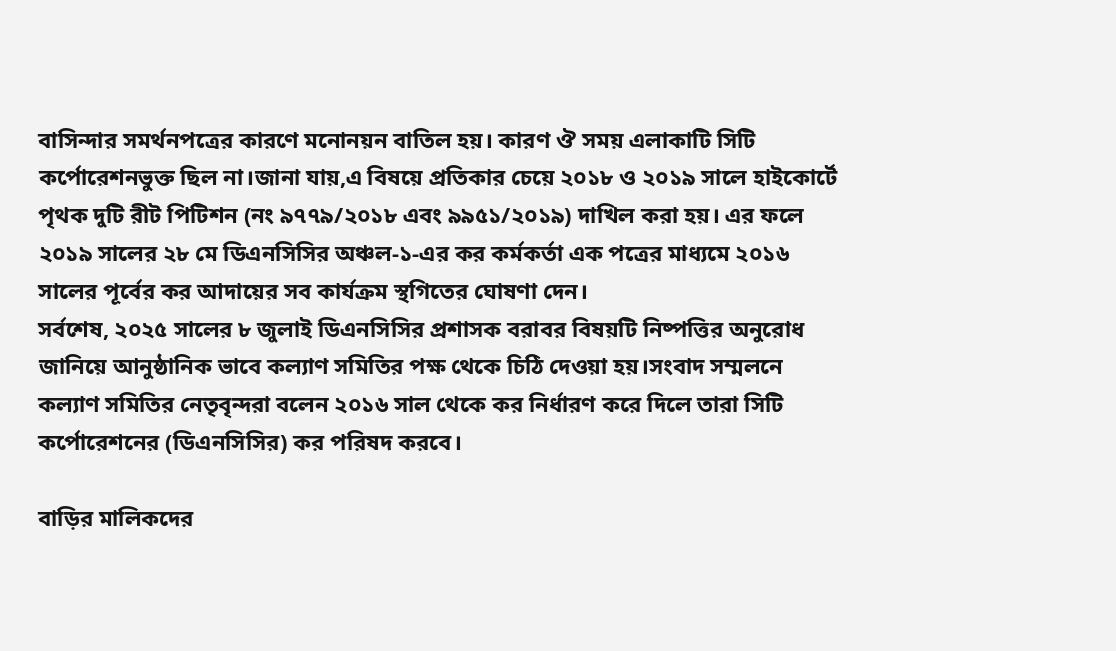বাসিন্দার সমর্থনপত্রের কারণে মনোনয়ন বাতিল হয়। কারণ ঔ সময় এলাকাটি সিটি কর্পোরেশনভুক্ত ছিল না।জানা যায়,এ বিষয়ে প্রতিকার চেয়ে ২০১৮ ও ২০১৯ সালে হাইকোর্টে পৃথক দুটি রীট পিটিশন (নং ৯৭৭৯/২০১৮ এবং ৯৯৫১/২০১৯) দাখিল করা হয়। এর ফলে ২০১৯ সালের ২৮ মে ডিএনসিসির অঞ্চল-১-এর কর কর্মকর্তা এক পত্রের মাধ্যমে ২০১৬ সালের পূর্বের কর আদায়ের সব কার্যক্রম স্থগিতের ঘোষণা দেন।
সর্বশেষ, ২০২৫ সালের ৮ জুলাই ডিএনসিসির প্রশাসক বরাবর বিষয়টি নিষ্পত্তির অনুরোধ জানিয়ে আনুষ্ঠানিক ভাবে কল্যাণ সমিতির পক্ষ থেকে চিঠি দেওয়া হয়।সংবাদ সম্মলনে কল্যাণ সমিতির নেতৃবৃন্দরা বলেন ২০১৬ সাল থেকে কর নির্ধারণ করে দিলে তারা সিটি কর্পোরেশনের (ডিএনসিসির) কর পরিষদ করবে।

বাড়ির মালিকদের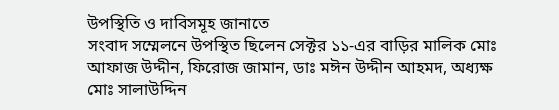উপস্থিতি ও দাবিসমূহ জানাতে
সংবাদ সম্মেলনে উপস্থিত ছিলেন সেক্টর ১১-এর বাড়ির মালিক মোঃ আফাজ উদ্দীন, ফিরোজ জামান, ডাঃ মঈন উদ্দীন আহমদ, অধ্যক্ষ মোঃ সালাউদ্দিন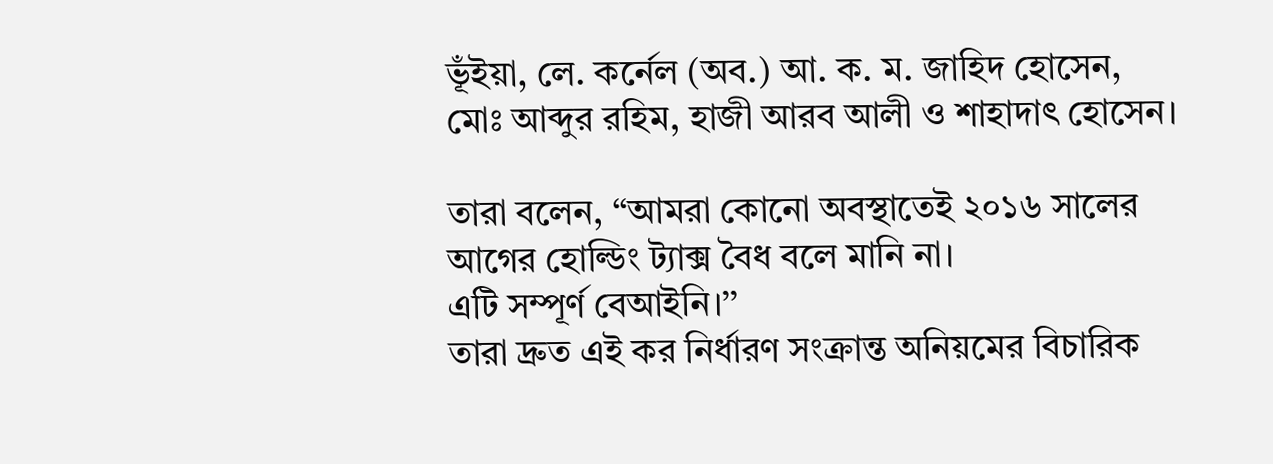ভূঁইয়া, লে. কর্নেল (অব.) আ. ক. ম. জাহিদ হোসেন, মোঃ আব্দুর রহিম, হাজী আরব আলী ও শাহাদাৎ হোসেন।

তারা বলেন, ‘‘আমরা কোনো অবস্থাতেই ২০১৬ সালের আগের হোল্ডিং ট্যাক্স বৈধ বলে মানি না।
এটি সম্পূর্ণ বেআইনি।’’
তারা দ্রুত এই কর নির্ধারণ সংক্রান্ত অনিয়মের বিচারিক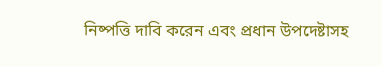নিষ্পত্তি দাবি করেন এবং প্রধান উপদেষ্টাসহ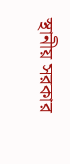স্থানীয় সরকার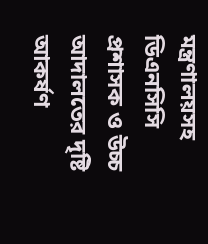মন্ত্রণালয়সহ ডিএনসিসি প্রশাসক ও উচ্চ আদালতের দৃষ্টি আকর্ষণ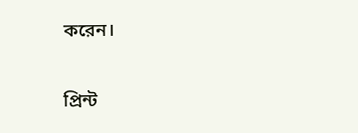করেন।


প্রিন্ট